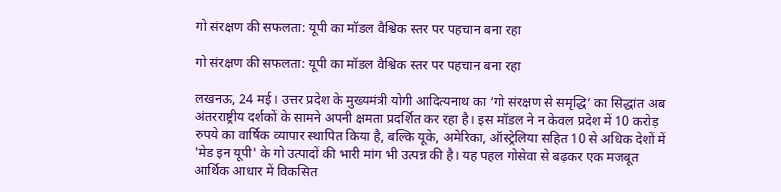गो संरक्षण की सफलता: यूपी का मॉडल वैश्विक स्तर पर पहचान बना रहा

गो संरक्षण की सफलता: यूपी का मॉडल वैश्विक स्तर पर पहचान बना रहा

लखनऊ, 24 मई। उत्तर प्रदेश के मुख्यमंत्री योगी आदित्यनाथ का ‘गो संरक्षण से समृद्धि’ का सिद्धांत अब अंतरराष्ट्रीय दर्शकों के सामने अपनी क्षमता प्रदर्शित कर रहा है। इस मॉडल ने न केवल प्रदेश में 10 करोड़ रुपये का वार्षिक व्यापार स्थापित किया है, बल्कि यूके, अमेरिका, ऑस्ट्रेलिया सहित 10 से अधिक देशों में 'मेड इन यूपी' के गो उत्पादों की भारी मांग भी उत्पन्न की है। यह पहल गोसेवा से बढ़कर एक मजबूत आर्थिक आधार में विकसित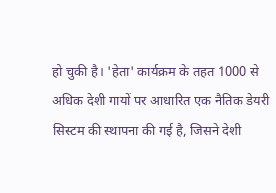हो चुकी है। 'हेता' कार्यक्रम के तहत 1000 से अधिक देशी गायों पर आधारित एक नैतिक डेयरी सिस्टम की स्थापना की गई है, जिसने देशी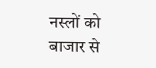नस्लों को बाजार से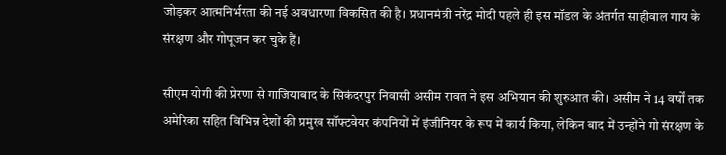जोड़कर आत्मनिर्भरता की नई अवधारणा विकसित की है। प्रधानमंत्री नरेंद्र मोदी पहले ही इस मॉडल के अंतर्गत साहीवाल गाय के संरक्षण और गोपूजन कर चुके हैं।

सीएम योगी की प्रेरणा से गाजियाबाद के सिकंदरपुर निवासी असीम रावत ने इस अभियान की शुरुआत की। असीम ने 14 वर्षों तक अमेरिका सहित विभिन्न देशों की प्रमुख सॉफ्टवेयर कंपनियों में इंजीनियर के रूप में कार्य किया, लेकिन बाद में उन्होंने गो संरक्षण के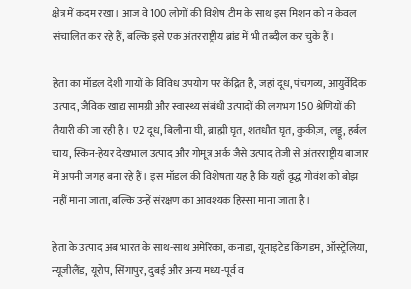क्षेत्र में कदम रखा। आज वे 100 लोगों की विशेष टीम के साथ इस मिशन को न केवल संचालित कर रहे हैं, बल्कि इसे एक अंतरराष्ट्रीय ब्रांड में भी तब्दील कर चुके हैं।

हेता का मॉडल देशी गायों के विविध उपयोग पर केंद्रित है, जहां दूध, पंचगव्य, आयुर्वेदिक उत्पाद, जैविक खाद्य सामग्री और स्वास्थ्य संबंधी उत्पादों की लगभग 150 श्रेणियों की तैयारी की जा रही है। ए2 दूध, बिलौना घी, ब्राह्मी घृत, शतधौत घृत, कुकीज़, लड्डू, हर्बल चाय, स्किन-हेयर देखभाल उत्पाद और गोमूत्र अर्क जैसे उत्पाद तेजी से अंतरराष्ट्रीय बाजार में अपनी जगह बना रहे हैं। इस मॉडल की विशेषता यह है कि यहाँ वृद्ध गोवंश को बोझ नहीं माना जाता, बल्कि उन्हें संरक्षण का आवश्यक हिस्सा माना जाता है।

हेता के उत्पाद अब भारत के साथ-साथ अमेरिका, कनाडा, यूनाइटेड किंगडम, ऑस्ट्रेलिया, न्यूजीलैंड, यूरोप, सिंगापुर, दुबई और अन्य मध्य-पूर्व व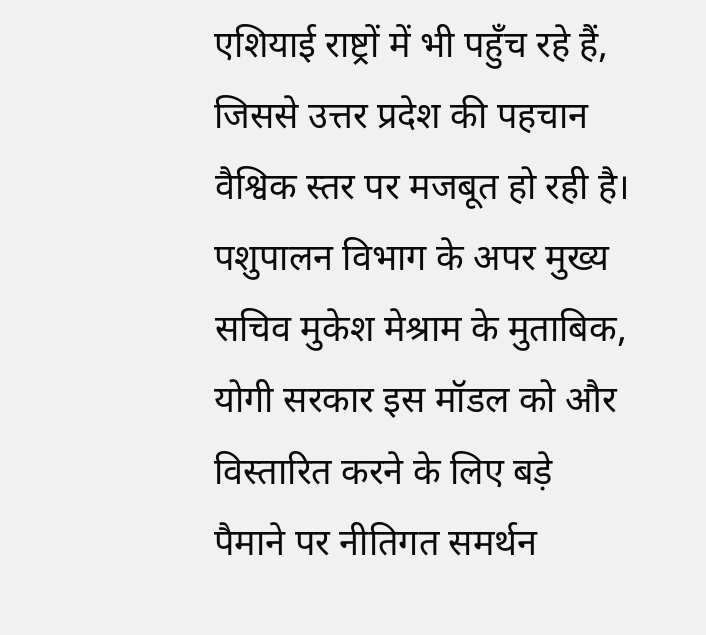एशियाई राष्ट्रों में भी पहुँच रहे हैं, जिससे उत्तर प्रदेश की पहचान वैश्विक स्तर पर मजबूत हो रही है। पशुपालन विभाग के अपर मुख्य सचिव मुकेश मेश्राम के मुताबिक, योगी सरकार इस मॉडल को और विस्तारित करने के लिए बड़े पैमाने पर नीतिगत समर्थन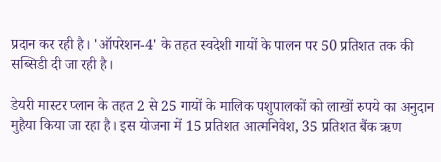प्रदान कर रही है। 'ऑपरेशन-4' के तहत स्वदेशी गायों के पालन पर 50 प्रतिशत तक की सब्सिडी दी जा रही है।

डेयरी मास्टर प्लान के तहत 2 से 25 गायों के मालिक पशुपालकों को लाखों रुपये का अनुदान मुहैया किया जा रहा है। इस योजना में 15 प्रतिशत आत्मनिवेश, 35 प्रतिशत बैंक ऋण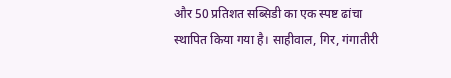और 50 प्रतिशत सब्सिडी का एक स्पष्ट ढांचा स्थापित किया गया है। साहीवाल, गिर, गंगातीरी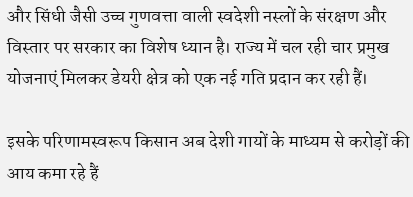और सिंधी जैसी उच्च गुणवत्ता वाली स्वदेशी नस्लों के संरक्षण और विस्तार पर सरकार का विशेष ध्यान है। राज्य में चल रही चार प्रमुख योजनाएं मिलकर डेयरी क्षेत्र को एक नई गति प्रदान कर रही हैं।

इसके परिणामस्वरूप किसान अब देशी गायों के माध्यम से करोड़ों की आय कमा रहे हैं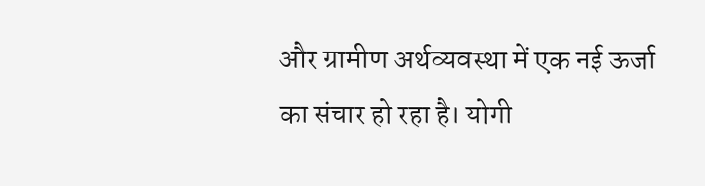और ग्रामीण अर्थव्यवस्था में एक नई ऊर्जा का संचार हो रहा है। योगी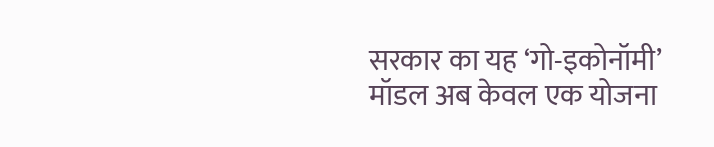सरकार का यह ‘गो-इकोनॉमी’ मॉडल अब केवल एक योजना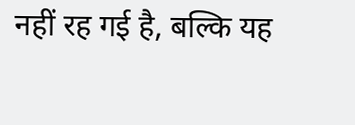नहीं रह गई है, बल्कि यह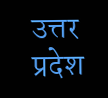उत्तर प्रदेश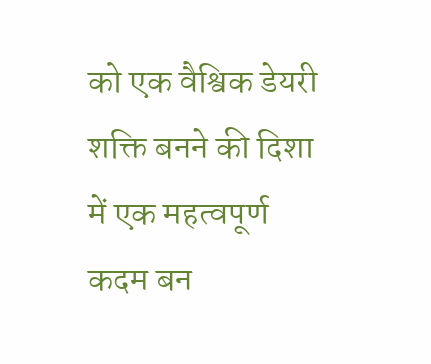को एक वैश्विक डेयरी शक्ति बनने की दिशा में एक महत्वपूर्ण कदम बन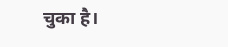चुका है।